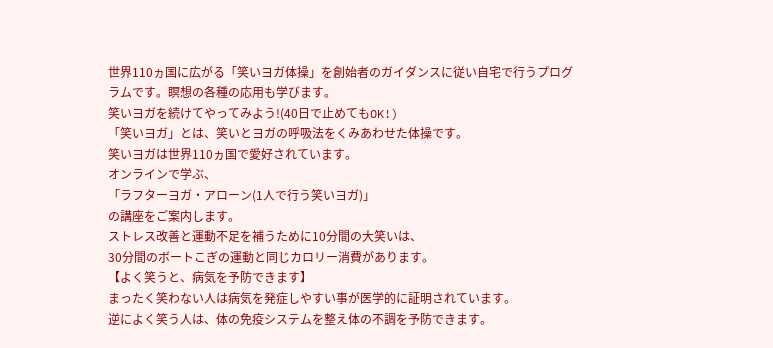世界110ヵ国に広がる「笑いヨガ体操」を創始者のガイダンスに従い自宅で行うプログラムです。瞑想の各種の応用も学びます。
笑いヨガを続けてやってみよう!(40日で止めてもOK!)
「笑いヨガ」とは、笑いとヨガの呼吸法をくみあわせた体操です。
笑いヨガは世界110ヵ国で愛好されています。
オンラインで学ぶ、
「ラフターヨガ・アローン(1人で行う笑いヨガ)」
の講座をご案内します。
ストレス改善と運動不足を補うために10分間の大笑いは、
30分間のボートこぎの運動と同じカロリー消費があります。
【よく笑うと、病気を予防できます】
まったく笑わない人は病気を発症しやすい事が医学的に証明されています。
逆によく笑う人は、体の免疫システムを整え体の不調を予防できます。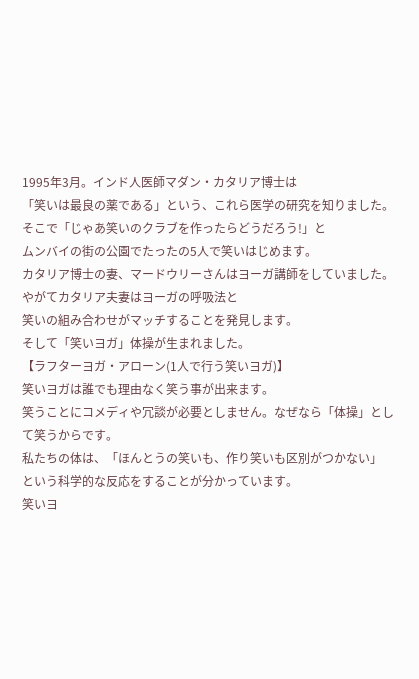1995年3月。インド人医師マダン・カタリア博士は
「笑いは最良の薬である」という、これら医学の研究を知りました。
そこで「じゃあ笑いのクラブを作ったらどうだろう!」と
ムンバイの街の公園でたったの5人で笑いはじめます。
カタリア博士の妻、マードウリーさんはヨーガ講師をしていました。
やがてカタリア夫妻はヨーガの呼吸法と
笑いの組み合わせがマッチすることを発見します。
そして「笑いヨガ」体操が生まれました。
【ラフターヨガ・アローン(1人で行う笑いヨガ)】
笑いヨガは誰でも理由なく笑う事が出来ます。
笑うことにコメディや冗談が必要としません。なぜなら「体操」として笑うからです。
私たちの体は、「ほんとうの笑いも、作り笑いも区別がつかない」
という科学的な反応をすることが分かっています。
笑いヨ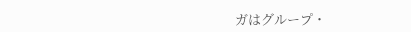ガはグループ・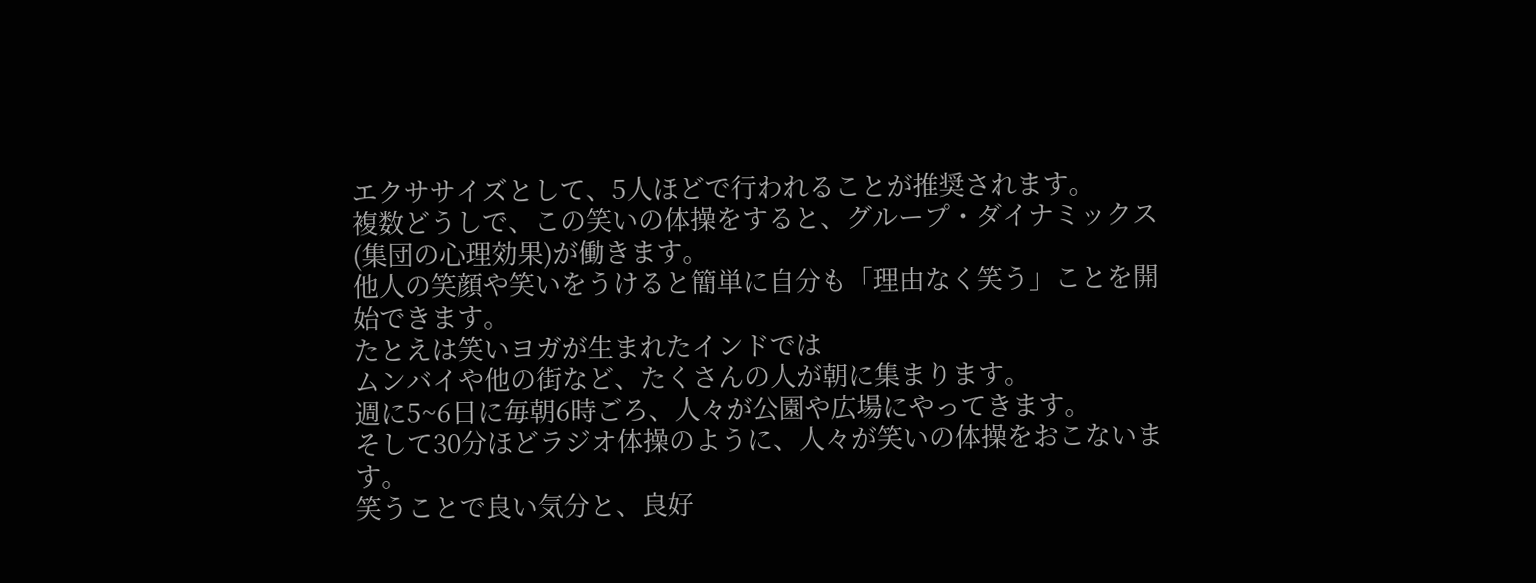エクササイズとして、5人ほどで行われることが推奨されます。
複数どうしで、この笑いの体操をすると、グループ・ダイナミックス(集団の心理効果)が働きます。
他人の笑顔や笑いをうけると簡単に自分も「理由なく笑う」ことを開始できます。
たとえは笑いヨガが生まれたインドでは
ムンバイや他の街など、たくさんの人が朝に集まります。
週に5~6日に毎朝6時ごろ、人々が公園や広場にやってきます。
そして30分ほどラジオ体操のように、人々が笑いの体操をおこないます。
笑うことで良い気分と、良好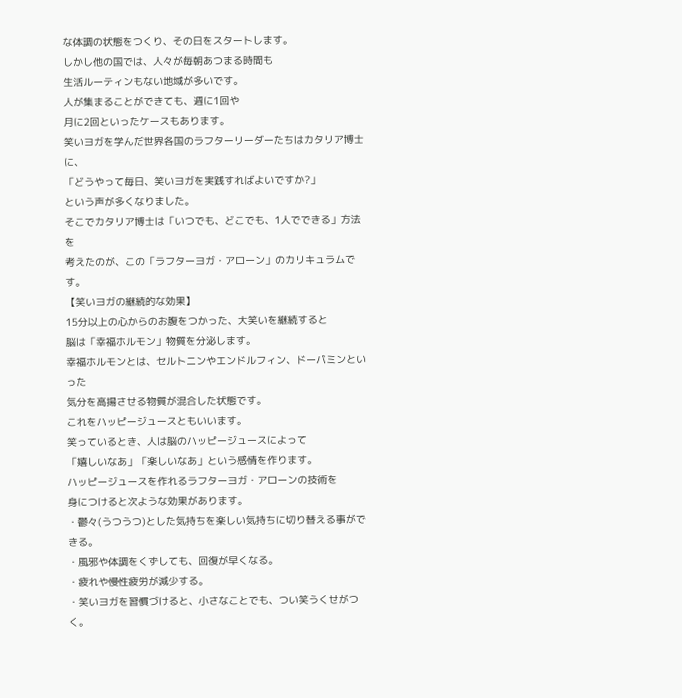な体調の状態をつくり、その日をスタートします。
しかし他の国では、人々が毎朝あつまる時間も
生活ルーティンもない地域が多いです。
人が集まることができても、週に1回や
月に2回といったケースもあります。
笑いヨガを学んだ世界各国のラフターリーダーたちはカタリア博士に、
「どうやって毎日、笑いヨガを実践すればよいですか?」
という声が多くなりました。
そこでカタリア博士は「いつでも、どこでも、1人でできる」方法を
考えたのが、この「ラフターヨガ・アローン」のカリキュラムです。
【笑いヨガの継続的な効果】
15分以上の心からのお腹をつかった、大笑いを継続すると
脳は「幸福ホルモン」物質を分泌します。
幸福ホルモンとは、セルトニンやエンドルフィン、ドーパミンといった
気分を高揚させる物質が混合した状態です。
これをハッピージュースともいいます。
笑っているとき、人は脳のハッピージュースによって
「嬉しいなあ」「楽しいなあ」という感情を作ります。
ハッピージュースを作れるラフターヨガ・アローンの技術を
身につけると次ような効果があります。
・鬱々(うつうつ)とした気持ちを楽しい気持ちに切り替える事ができる。
・風邪や体調をくずしても、回復が早くなる。
・疲れや慢性疲労が減少する。
・笑いヨガを習慣づけると、小さなことでも、つい笑うくせがつく。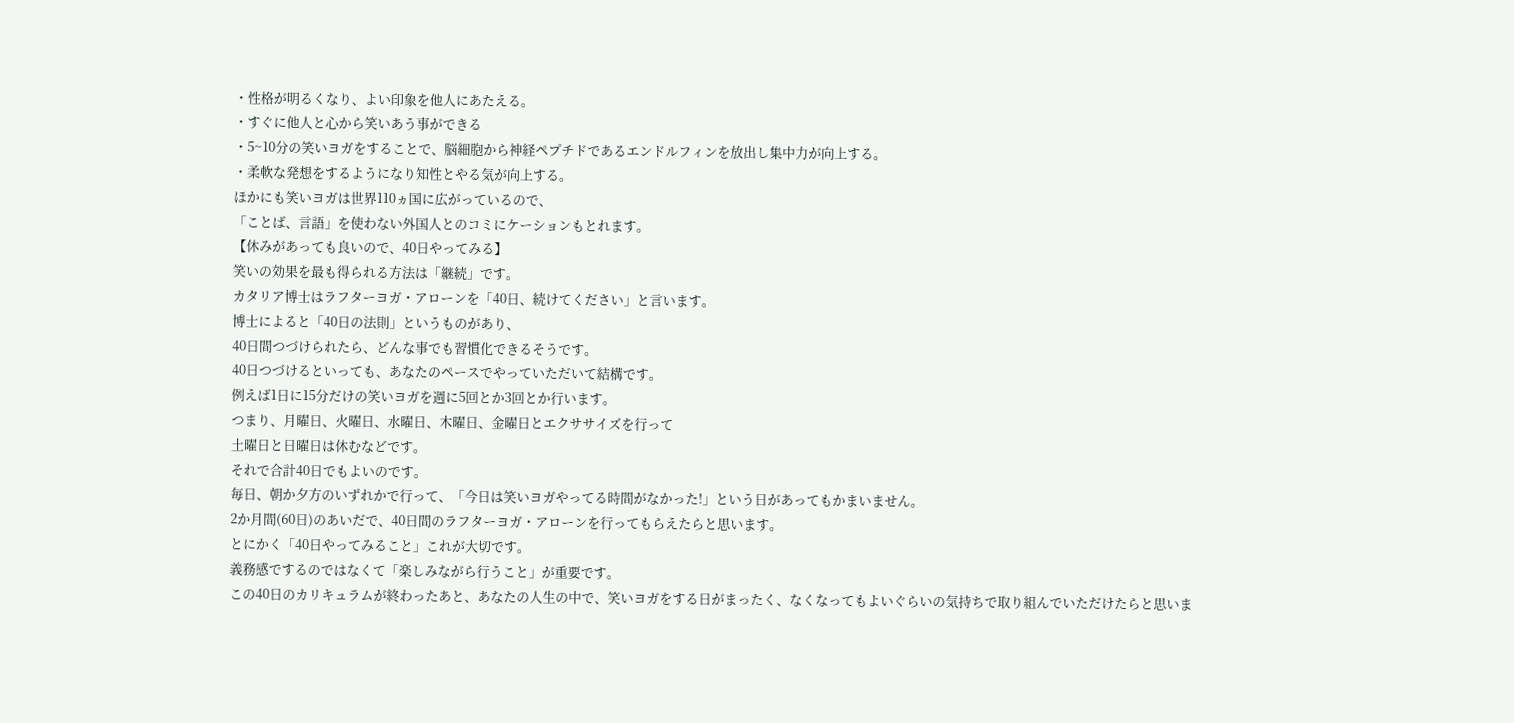・性格が明るくなり、よい印象を他人にあたえる。
・すぐに他人と心から笑いあう事ができる
・5~10分の笑いヨガをすることで、脳細胞から神経ペプチドであるエンドルフィンを放出し集中力が向上する。
・柔軟な発想をするようになり知性とやる気が向上する。
ほかにも笑いヨガは世界110ヵ国に広がっているので、
「ことば、言語」を使わない外国人とのコミにケーションもとれます。
【休みがあっても良いので、40日やってみる】
笑いの効果を最も得られる方法は「継続」です。
カタリア博士はラフターヨガ・アローンを「40日、続けてください」と言います。
博士によると「40日の法則」というものがあり、
40日間つづけられたら、どんな事でも習慣化できるそうです。
40日つづけるといっても、あなたのペースでやっていただいて結構です。
例えば1日に15分だけの笑いヨガを週に5回とか3回とか行います。
つまり、月曜日、火曜日、水曜日、木曜日、金曜日とエクササイズを行って
土曜日と日曜日は休むなどです。
それで合計40日でもよいのです。
毎日、朝か夕方のいずれかで行って、「今日は笑いヨガやってる時間がなかった!」という日があってもかまいません。
2か月間(60日)のあいだで、40日間のラフターヨガ・アローンを行ってもらえたらと思います。
とにかく「40日やってみること」これが大切です。
義務感でするのではなくて「楽しみながら行うこと」が重要です。
この40日のカリキュラムが終わったあと、あなたの人生の中で、笑いヨガをする日がまったく、なくなってもよいぐらいの気持ちで取り組んでいただけたらと思いま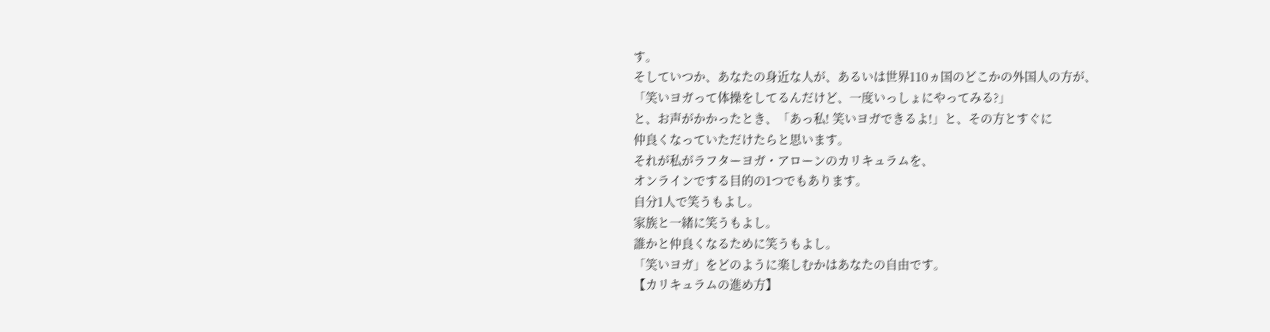す。
そしていつか、あなたの身近な人が、あるいは世界110ヵ国のどこかの外国人の方が、
「笑いヨガって体操をしてるんだけど、一度いっしょにやってみる?」
と、お声がかかったとき、「あっ私! 笑いヨガできるよ!」と、その方とすぐに
仲良くなっていただけたらと思います。
それが私がラフターヨガ・アローンのカリキュラムを、
オンラインでする目的の1つでもあります。
自分1人で笑うもよし。
家族と一緒に笑うもよし。
誰かと仲良くなるために笑うもよし。
「笑いヨガ」をどのように楽しむかはあなたの自由です。
【カリキュラムの進め方】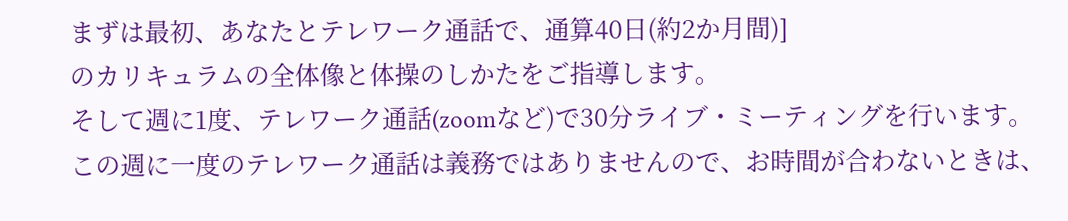まずは最初、あなたとテレワーク通話で、通算40日(約2か月間)]
のカリキュラムの全体像と体操のしかたをご指導します。
そして週に1度、テレワーク通話(zoomなど)で30分ライブ・ミーティングを行います。
この週に一度のテレワーク通話は義務ではありませんので、お時間が合わないときは、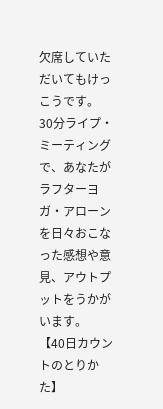欠席していただいてもけっこうです。
30分ライプ・ミーティングで、あなたがラフターヨガ・アローンを日々おこなった感想や意見、アウトプットをうかがいます。
【40日カウントのとりかた】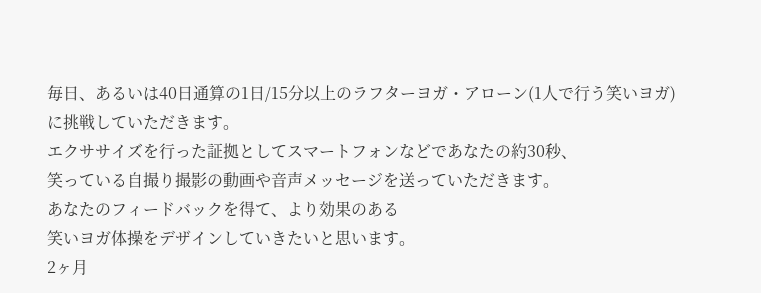毎日、あるいは40日通算の1日/15分以上のラフターヨガ・アローン(1人で行う笑いヨガ)
に挑戦していただきます。
エクササイズを行った証拠としてスマートフォンなどであなたの約30秒、
笑っている自撮り撮影の動画や音声メッセージを送っていただきます。
あなたのフィードバックを得て、より効果のある
笑いヨガ体操をデザインしていきたいと思います。
2ヶ月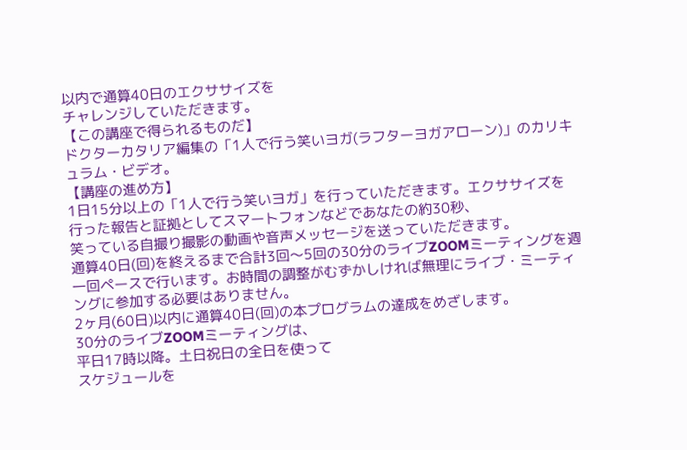以内で通算40日のエクササイズを
チャレンジしていただきます。
【この講座で得られるものだ】
ドクターカタリア編集の「1人で行う笑いヨガ(ラフターヨガアローン)」のカリキュラム・ビデオ。
【講座の進め方】
1日15分以上の「1人で行う笑いヨガ」を行っていただきます。エクササイズを行った報告と証拠としてスマートフォンなどであなたの約30秒、
笑っている自撮り撮影の動画や音声メッセージを送っていただきます。
通算40日(回)を終えるまで合計3回〜5回の30分のライブZOOMミーティングを週一回ペースで行います。お時間の調整がむずかしければ無理にライブ・ミーティングに参加する必要はありません。
2ヶ月(60日)以内に通算40日(回)の本プログラムの達成をめざします。
30分のライブZOOMミーティングは、
平日17時以降。土日祝日の全日を使って
スケジュールを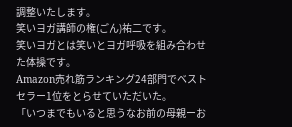調整いたします。
笑いヨガ講師の権(ごん)祐二です。
笑いヨガとは笑いとヨガ呼吸を組み合わせた体操です。
Amazon売れ筋ランキング24部門でベストセラー1位をとらせていただいた。
「いつまでもいると思うなお前の母親ーお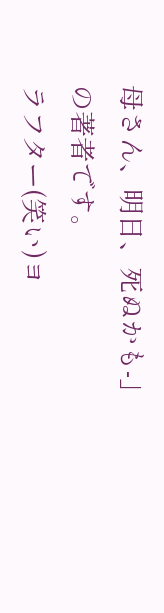母さん、明日、死ぬかも-」
の著者です。
ラフター(笑い)ヨ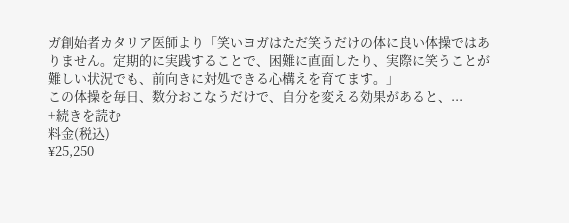ガ創始者カタリア医師より「笑いヨガはただ笑うだけの体に良い体操ではありません。定期的に実践することで、困難に直面したり、実際に笑うことが難しい状況でも、前向きに対処できる心構えを育てます。」
この体操を毎日、数分おこなうだけで、自分を変える効果があると、...
+続きを読む
料金(税込)
¥25,250